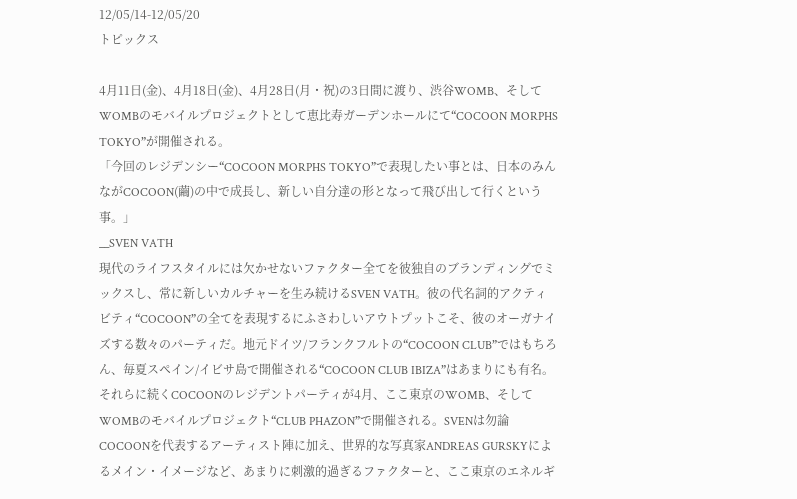12/05/14-12/05/20
トピックス

4月11日(金)、4月18日(金)、4月28日(月・祝)の3日間に渡り、渋谷WOMB、そしてWOMBのモバイルプロジェクトとして恵比寿ガーデンホールにて“COCOON MORPHS TOKYO”が開催される。
「今回のレジデンシー“COCOON MORPHS TOKYO”で表現したい事とは、日本のみんながCOCOON(繭)の中で成長し、新しい自分達の形となって飛び出して行くという事。」
__SVEN VATH
現代のライフスタイルには欠かせないファクター全てを彼独自のブランディングでミックスし、常に新しいカルチャーを生み続けるSVEN VATH。彼の代名詞的アクティビティ“COCOON”の全てを表現するにふさわしいアウトプットこそ、彼のオーガナイズする数々のパーティだ。地元ドイツ/フランクフルトの“COCOON CLUB”ではもちろん、毎夏スペイン/イビサ島で開催される“COCOON CLUB IBIZA”はあまりにも有名。それらに続くCOCOONのレジデントパーティが4月、ここ東京のWOMB、そしてWOMBのモバイルプロジェクト“CLUB PHAZON”で開催される。SVENは勿論COCOONを代表するアーティスト陣に加え、世界的な写真家ANDREAS GURSKYによるメイン・イメージなど、あまりに刺激的過ぎるファクターと、ここ東京のエネルギ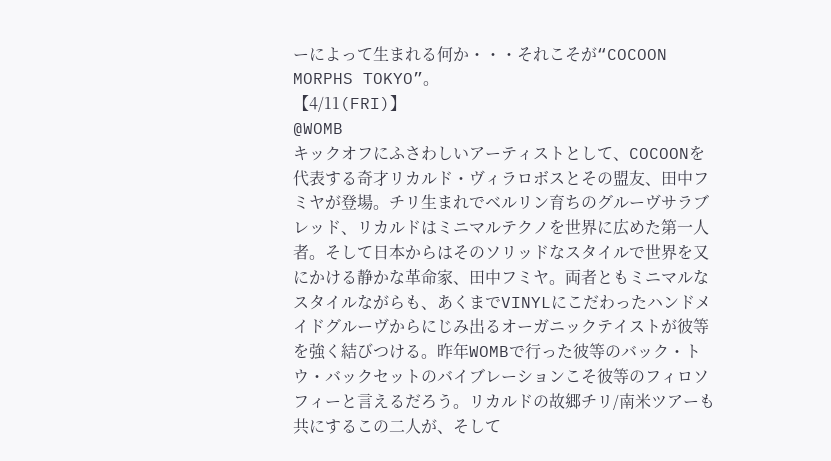ーによって生まれる何か・・・それこそが“COCOON MORPHS TOKYO”。
【4/11(FRI)】
@WOMB
キックオフにふさわしいアーティストとして、COCOONを代表する奇才リカルド・ヴィラロボスとその盟友、田中フミヤが登場。チリ生まれでベルリン育ちのグルーヴサラブレッド、リカルドはミニマルテクノを世界に広めた第一人者。そして日本からはそのソリッドなスタイルで世界を又にかける静かな革命家、田中フミヤ。両者ともミニマルなスタイルながらも、あくまでVINYLにこだわったハンドメイドグルーヴからにじみ出るオーガニックテイストが彼等を強く結びつける。昨年WOMBで行った彼等のバック・トウ・バックセットのバイブレーションこそ彼等のフィロソフィーと言えるだろう。リカルドの故郷チリ/南米ツアーも共にするこの二人が、そして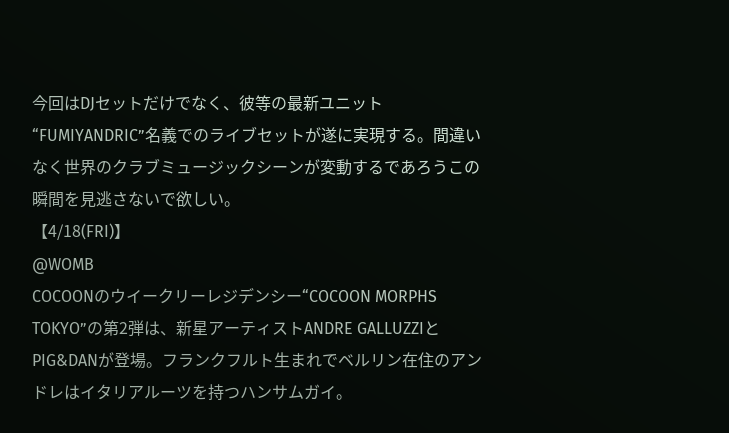今回はDJセットだけでなく、彼等の最新ユニット“FUMIYANDRIC”名義でのライブセットが遂に実現する。間違いなく世界のクラブミュージックシーンが変動するであろうこの瞬間を見逃さないで欲しい。
【4/18(FRI)】
@WOMB
COCOONのウイークリーレジデンシー“COCOON MORPHS TOKYO”の第2弾は、新星アーティストANDRE GALLUZZIとPIG&DANが登場。フランクフルト生まれでベルリン在住のアンドレはイタリアルーツを持つハンサムガイ。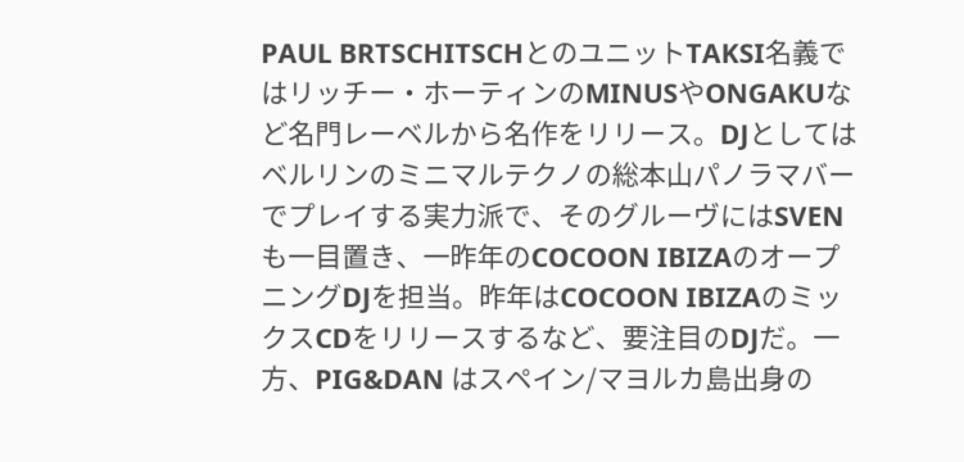PAUL BRTSCHITSCHとのユニットTAKSI名義ではリッチー・ホーティンのMINUSやONGAKUなど名門レーベルから名作をリリース。DJとしてはベルリンのミニマルテクノの総本山パノラマバーでプレイする実力派で、そのグルーヴにはSVENも一目置き、一昨年のCOCOON IBIZAのオープニングDJを担当。昨年はCOCOON IBIZAのミックスCDをリリースするなど、要注目のDJだ。一方、PIG&DAN はスペイン/マヨルカ島出身の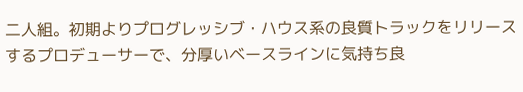二人組。初期よりプログレッシブ・ハウス系の良質トラックをリリースするプロデューサーで、分厚いベースラインに気持ち良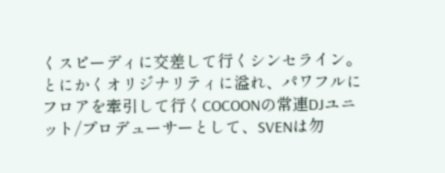くスピーディに交差して行くシンセライン。とにかくオリジナリティに溢れ、パワフルにフロアを牽引して行くCOCOONの常連DJユニット/プロデューサーとして、SVENは勿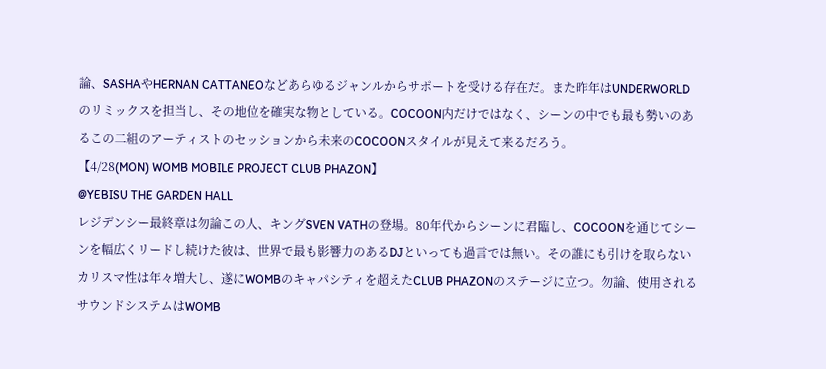論、SASHAやHERNAN CATTANEOなどあらゆるジャンルからサポートを受ける存在だ。また昨年はUNDERWORLDのリミックスを担当し、その地位を確実な物としている。COCOON内だけではなく、シーンの中でも最も勢いのあるこの二組のアーティストのセッションから未来のCOCOONスタイルが見えて来るだろう。
【4/28(MON) WOMB MOBILE PROJECT CLUB PHAZON】
@YEBISU THE GARDEN HALL
レジデンシー最終章は勿論この人、キングSVEN VATHの登場。80年代からシーンに君臨し、COCOONを通じてシーンを幅広くリードし続けた彼は、世界で最も影響力のあるDJといっても過言では無い。その誰にも引けを取らないカリスマ性は年々増大し、遂にWOMBのキャパシティを超えたCLUB PHAZONのステージに立つ。勿論、使用されるサウンドシステムはWOMB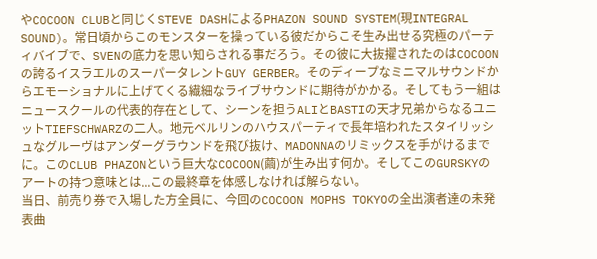やCOCOON CLUBと同じくSTEVE DASHによるPHAZON SOUND SYSTEM(現INTEGRAL SOUND)。常日頃からこのモンスターを操っている彼だからこそ生み出せる究極のパーティバイブで、SVENの底力を思い知らされる事だろう。その彼に大抜擢されたのはCOCOONの誇るイスラエルのスーパータレントGUY GERBER。そのディープなミニマルサウンドからエモーショナルに上げてくる繊細なライブサウンドに期待がかかる。そしてもう一組はニュースクールの代表的存在として、シーンを担うALIとBASTIの天才兄弟からなるユニットTIEFSCHWARZの二人。地元ベルリンのハウスパーティで長年培われたスタイリッシュなグルーヴはアンダーグラウンドを飛び抜け、MADONNAのリミックスを手がけるまでに。このCLUB PHAZONという巨大なCOCOON(繭)が生み出す何か。そしてこのGURSKYのアートの持つ意味とは...この最終章を体感しなければ解らない。
当日、前売り券で入場した方全員に、今回のCOCOON MOPHS TOKYOの全出演者達の未発表曲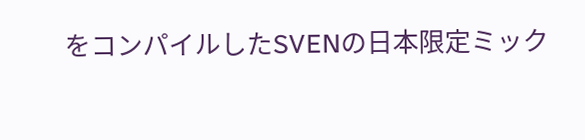をコンパイルしたSVENの日本限定ミック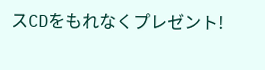スCDをもれなくプレゼント!